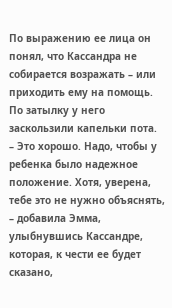По выражению ее лица он понял, что Кассандра не собирается возражать – или приходить ему на помощь. По затылку у него заскользили капельки пота.
– Это хорошо. Надо, чтобы у ребенка было надежное положение. Хотя, уверена, тебе это не нужно объяснять, – добавила Эмма, улыбнувшись Кассандре, которая, к чести ее будет сказано,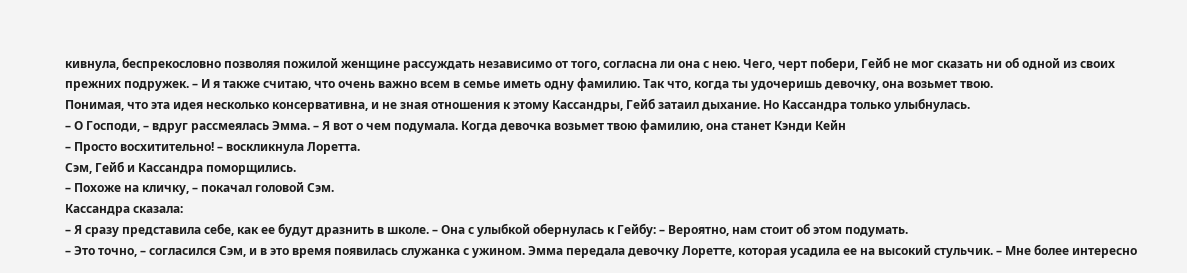кивнула, беспрекословно позволяя пожилой женщине рассуждать независимо от того, согласна ли она с нею. Чего, черт побери, Гейб не мог сказать ни об одной из своих прежних подружек. – И я также считаю, что очень важно всем в семье иметь одну фамилию. Так что, когда ты удочеришь девочку, она возьмет твою.
Понимая, что эта идея несколько консервативна, и не зная отношения к этому Кассандры, Гейб затаил дыхание. Но Кассандра только улыбнулась.
– О Господи, – вдруг рассмеялась Эмма. – Я вот о чем подумала. Когда девочка возьмет твою фамилию, она станет Кэнди Кейн
– Просто восхитительно! – воскликнула Лоретта.
Сэм, Гейб и Кассандра поморщились.
– Похоже на кличку, – покачал головой Сэм.
Кассандра сказала:
– Я сразу представила себе, как ее будут дразнить в школе. – Она с улыбкой обернулась к Гейбу: – Вероятно, нам стоит об этом подумать.
– Это точно, – согласился Сэм, и в это время появилась служанка с ужином. Эмма передала девочку Лоретте, которая усадила ее на высокий стульчик. – Мне более интересно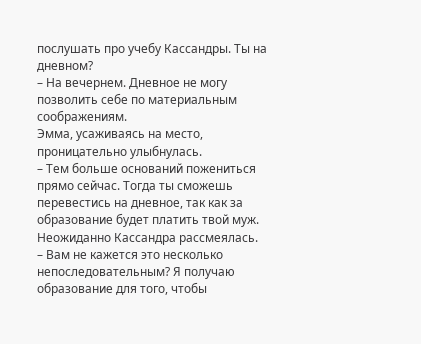послушать про учебу Кассандры. Ты на дневном?
– На вечернем. Дневное не могу позволить себе по материальным соображениям.
Эмма, усаживаясь на место, проницательно улыбнулась.
– Тем больше оснований пожениться прямо сейчас. Тогда ты сможешь перевестись на дневное, так как за образование будет платить твой муж.
Неожиданно Кассандра рассмеялась.
– Вам не кажется это несколько непоследовательным? Я получаю образование для того, чтобы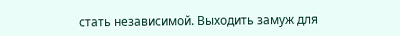стать независимой. Выходить замуж для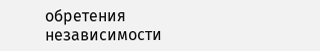обретения независимости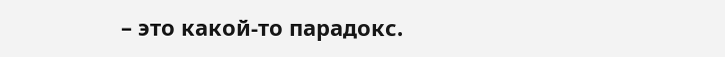– это какой-то парадокс.